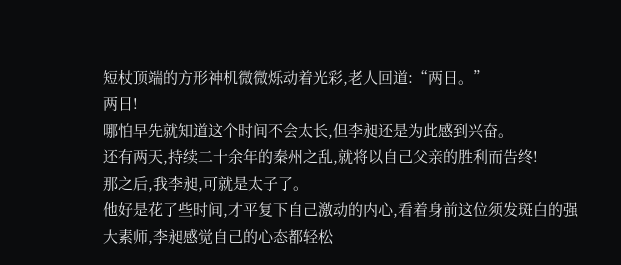短杖顶端的方形神机微微烁动着光彩,老人回道:“两日。”
两日!
哪怕早先就知道这个时间不会太长,但李昶还是为此感到兴奋。
还有两天,持续二十余年的秦州之乱,就将以自己父亲的胜利而告终!
那之后,我李昶,可就是太子了。
他好是花了些时间,才平复下自己激动的内心,看着身前这位须发斑白的强大素师,李昶感觉自己的心态都轻松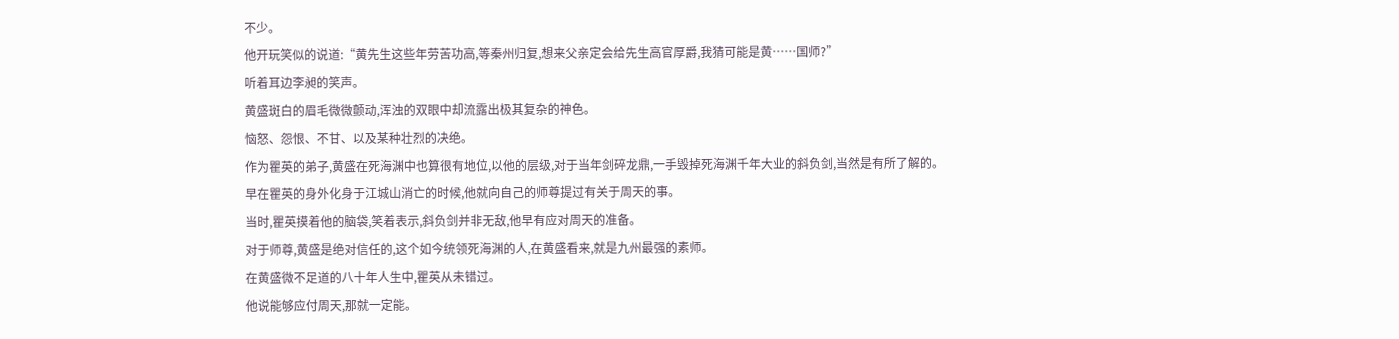不少。
他开玩笑似的说道:“黄先生这些年劳苦功高,等秦州归复,想来父亲定会给先生高官厚爵,我猜可能是黄……国师?”
听着耳边李昶的笑声。
黄盛斑白的眉毛微微颤动,浑浊的双眼中却流露出极其复杂的神色。
恼怒、怨恨、不甘、以及某种壮烈的决绝。
作为瞿英的弟子,黄盛在死海渊中也算很有地位,以他的层级,对于当年剑碎龙鼎,一手毁掉死海渊千年大业的斜负剑,当然是有所了解的。
早在瞿英的身外化身于江城山消亡的时候,他就向自己的师尊提过有关于周天的事。
当时,瞿英摸着他的脑袋,笑着表示,斜负剑并非无敌,他早有应对周天的准备。
对于师尊,黄盛是绝对信任的,这个如今统领死海渊的人,在黄盛看来,就是九州最强的素师。
在黄盛微不足道的八十年人生中,瞿英从未错过。
他说能够应付周天,那就一定能。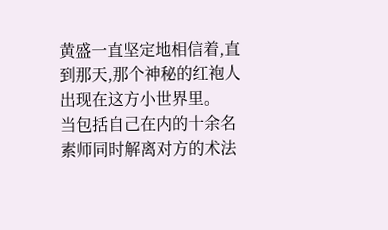黄盛一直坚定地相信着,直到那天,那个神秘的红袍人出现在这方小世界里。
当包括自己在内的十余名素师同时解离对方的术法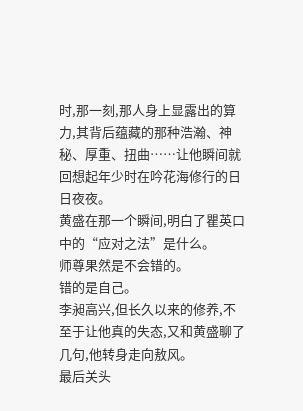时,那一刻,那人身上显露出的算力,其背后蕴藏的那种浩瀚、神秘、厚重、扭曲……让他瞬间就回想起年少时在吟花海修行的日日夜夜。
黄盛在那一个瞬间,明白了瞿英口中的“应对之法”是什么。
师尊果然是不会错的。
错的是自己。
李昶高兴,但长久以来的修养,不至于让他真的失态,又和黄盛聊了几句,他转身走向敖风。
最后关头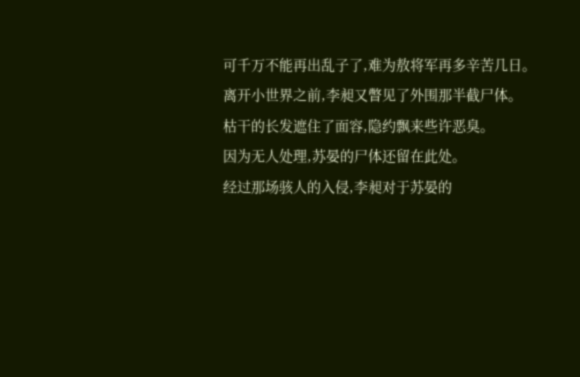可千万不能再出乱子了,难为敖将军再多辛苦几日。
离开小世界之前,李昶又瞥见了外围那半截尸体。
枯干的长发遮住了面容,隐约飘来些许恶臭。
因为无人处理,苏晏的尸体还留在此处。
经过那场骇人的入侵,李昶对于苏晏的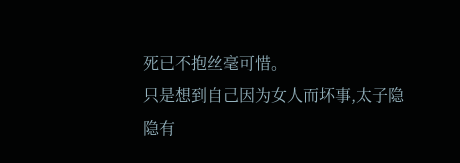死已不抱丝毫可惜。
只是想到自己因为女人而坏事,太子隐隐有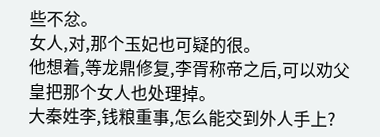些不忿。
女人,对,那个玉妃也可疑的很。
他想着,等龙鼎修复,李胥称帝之后,可以劝父皇把那个女人也处理掉。
大秦姓李,钱粮重事,怎么能交到外人手上?